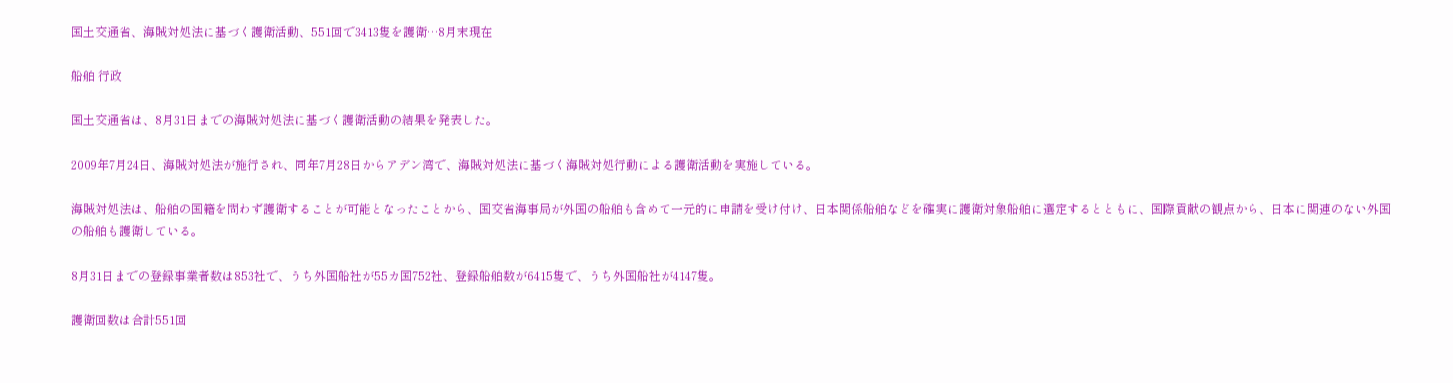国土交通省、海賊対処法に基づく護衛活動、551回で3413隻を護衛…8月末現在

船舶 行政

国土交通省は、8月31日までの海賊対処法に基づく護衛活動の結果を発表した。

2009年7月24日、海賊対処法が施行され、同年7月28日からアデン湾で、海賊対処法に基づく海賊対処行動による護衛活動を実施している。

海賊対処法は、船舶の国籍を問わず護衛することが可能となったことから、国交省海事局が外国の船舶も含めて一元的に申請を受け付け、日本関係船舶などを確実に護衛対象船舶に選定するとともに、国際貢献の観点から、日本に関連のない外国の船舶も護衛している。

8月31日までの登録事業者数は853社で、うち外国船社が55カ国752社、登録船舶数が6415隻で、うち外国船社が4147隻。

護衛回数は合計551回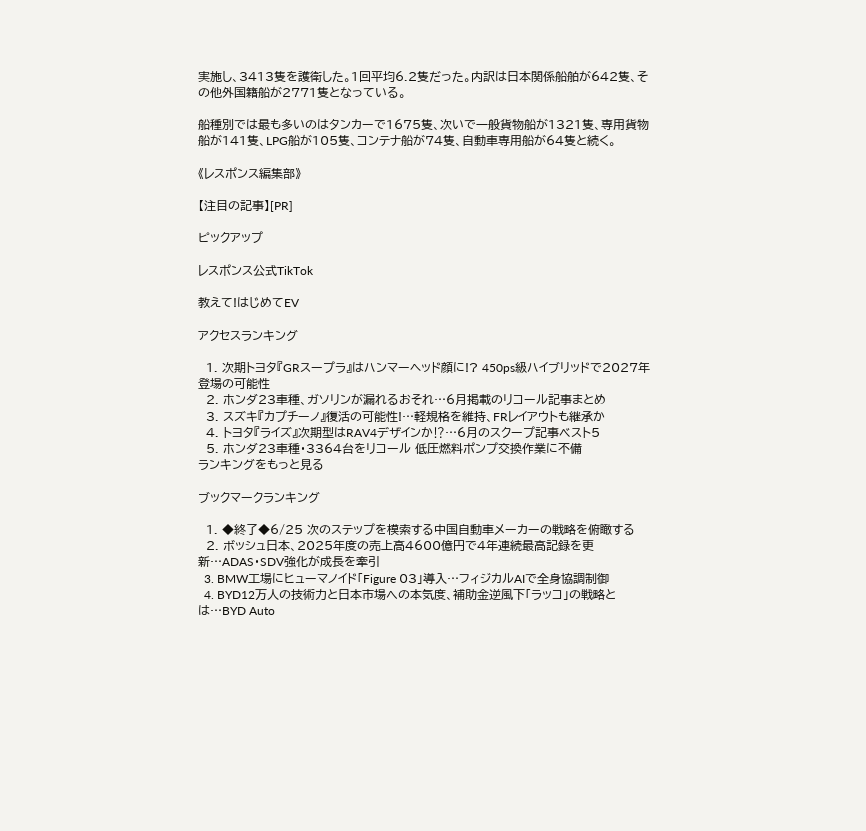実施し、3413隻を護衛した。1回平均6.2隻だった。内訳は日本関係船舶が642隻、その他外国籍船が2771隻となっている。

船種別では最も多いのはタンカーで1675隻、次いで一般貨物船が1321隻、専用貨物船が141隻、LPG船が105隻、コンテナ船が74隻、自動車専用船が64隻と続く。

《レスポンス編集部》

【注目の記事】[PR]

ピックアップ

レスポンス公式TikTok

教えて!はじめてEV

アクセスランキング

  1. 次期トヨタ『GRスープラ』はハンマーヘッド顔に!? 450ps級ハイブリッドで2027年登場の可能性
  2. ホンダ23車種、ガソリンが漏れるおそれ…6月掲載のリコール記事まとめ
  3. スズキ『カプチーノ』復活の可能性!…軽規格を維持、FRレイアウトも継承か
  4. トヨタ『ライズ』次期型はRAV4デザインか⁉…6月のスクープ記事ベスト5
  5. ホンダ23車種・3364台をリコール 低圧燃料ポンプ交換作業に不備
ランキングをもっと見る

ブックマークランキング

  1. ◆終了◆6/25 次のステップを模索する中国自動車メーカーの戦略を俯瞰する
  2. ボッシュ日本、2025年度の売上高4600億円で4年連続最高記録を更新…ADAS・SDV強化が成長を牽引
  3. BMW工場にヒューマノイド「Figure 03」導入…フィジカルAIで全身協調制御
  4. BYD12万人の技術力と日本市場への本気度、補助金逆風下「ラッコ」の戦略とは…BYD Auto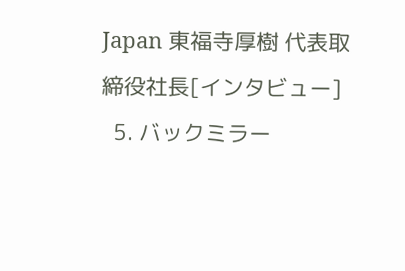Japan 東福寺厚樹 代表取締役社長[インタビュー]
  5. バックミラー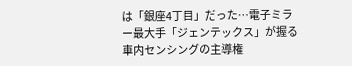は「銀座4丁目」だった…電子ミラー最大手「ジェンテックス」が握る車内センシングの主導権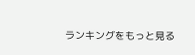ランキングをもっと見る